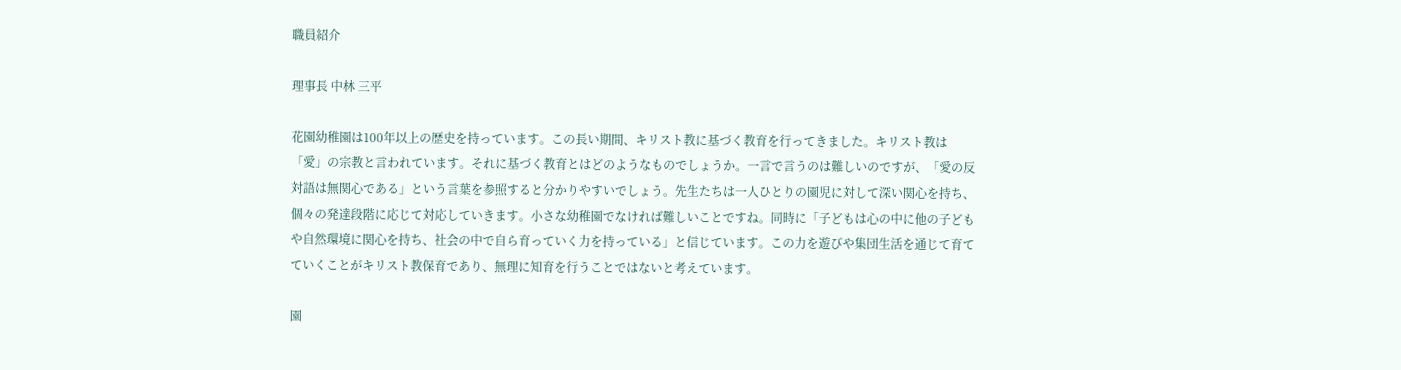職員紹介

理事長 中林 三平

花園幼稚園は100年以上の歴史を持っています。この長い期間、キリスト教に基づく教育を行ってきました。キリスト教は「愛」の宗教と言われています。それに基づく教育とはどのようなものでしょうか。一言で言うのは難しいのですが、「愛の反対語は無関心である」という言葉を参照すると分かりやすいでしょう。先生たちは一人ひとりの園児に対して深い関心を持ち、個々の発達段階に応じて対応していきます。小さな幼稚園でなければ難しいことですね。同時に「子どもは心の中に他の子どもや自然環境に関心を持ち、社会の中で自ら育っていく力を持っている」と信じています。この力を遊びや集団生活を通じて育てていくことがキリスト教保育であり、無理に知育を行うことではないと考えています。

園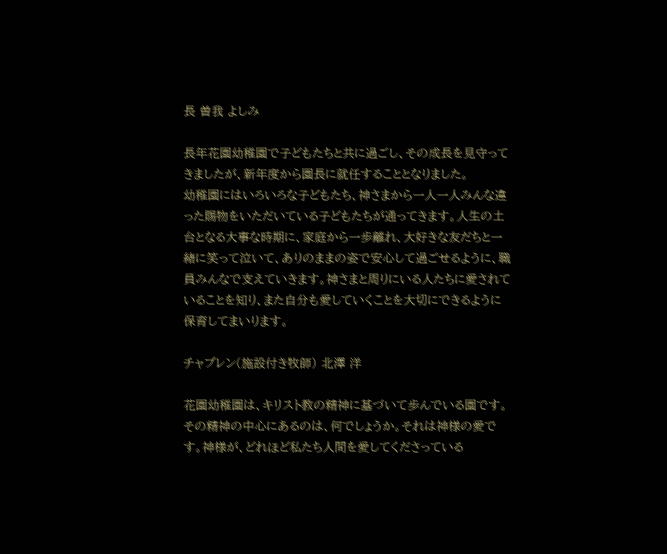長 曽我 よしみ

長年花園幼稚園で子どもたちと共に過ごし、その成長を見守ってきましたが、新年度から園長に就任することとなりました。
幼稚園にはいろいろな子どもたち、神さまから一人一人みんな違った賜物をいただいている子どもたちが通ってきます。人生の土台となる大事な時期に、家庭から一歩離れ、大好きな友だちと一緒に笑って泣いて、ありのままの姿で安心して過ごせるように、職員みんなで支えていきます。神さまと周りにいる人たちに愛されていることを知り、また自分も愛していくことを大切にできるように保育してまいります。

チャプレン(施設付き牧師) 北澤 洋

花園幼稚園は、キリスト教の精神に基づいて歩んでいる園です。その精神の中心にあるのは、何でしょうか。それは神様の愛です。神様が、どれほど私たち人間を愛してくださっている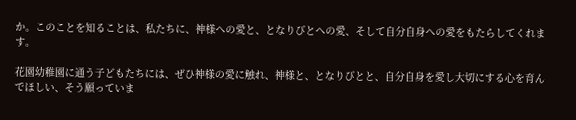か。このことを知ることは、私たちに、神様への愛と、となりびとへの愛、そして自分自身への愛をもたらしてくれます。

花園幼稚園に通う子どもたちには、ぜひ神様の愛に触れ、神様と、となりびとと、自分自身を愛し大切にする心を育んでほしい、そう願っていま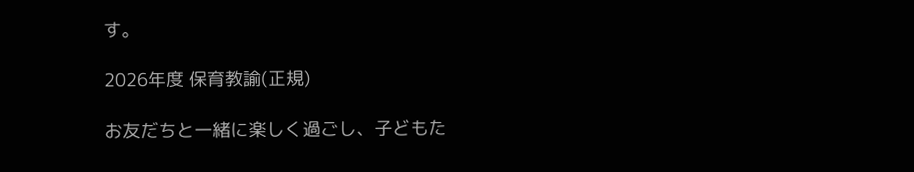す。

2026年度 保育教諭(正規)

お友だちと一緒に楽しく過ごし、子どもた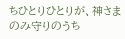ちひとりひとりが、神さまのみ守りのうち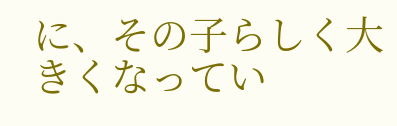に、その子らしく大きくなってい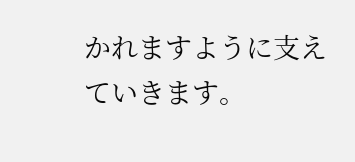かれますように支えていきます。